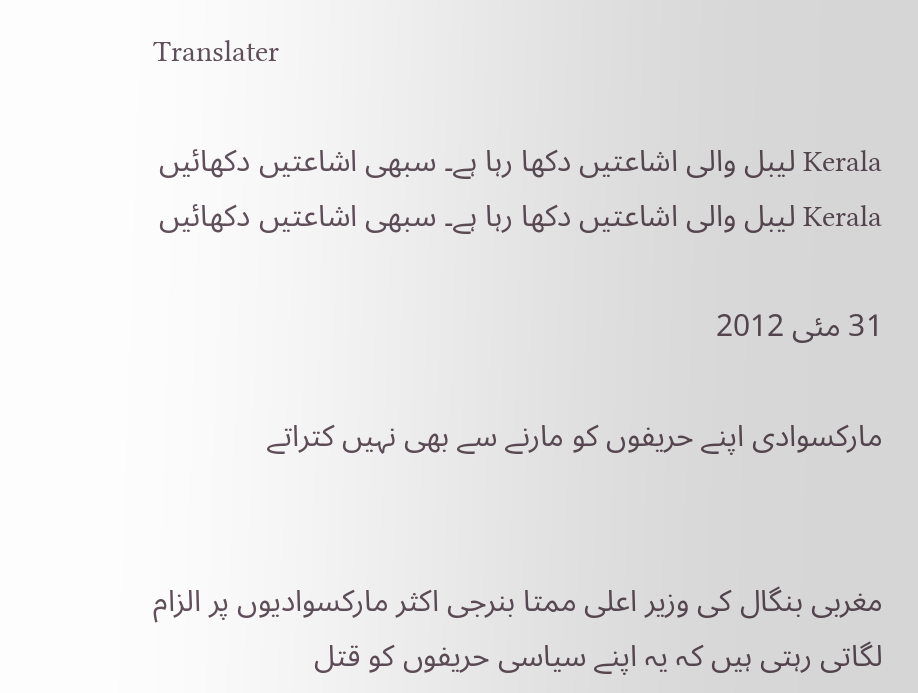Translater

Kerala لیبل والی اشاعتیں دکھا رہا ہے۔ سبھی اشاعتیں دکھائیں
Kerala لیبل والی اشاعتیں دکھا رہا ہے۔ سبھی اشاعتیں دکھائیں

31 مئی 2012

مارکسوادی اپنے حریفوں کو مارنے سے بھی نہیں کتراتے


مغربی بنگال کی وزیر اعلی ممتا بنرجی اکثر مارکسوادیوں پر الزام لگاتی رہتی ہیں کہ یہ اپنے سیاسی حریفوں کو قتل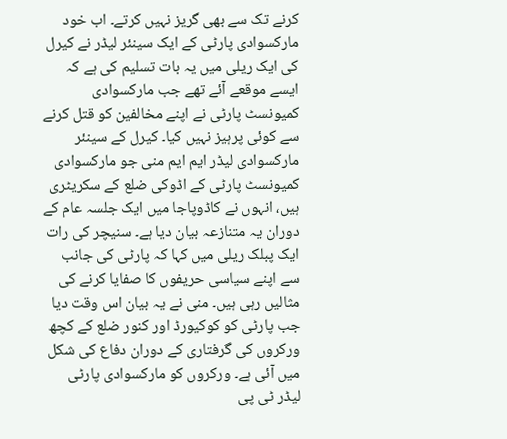کرنے تک سے بھی گریز نہیں کرتے۔ اب خود مارکسوادی پارٹی کے ایک سینئر لیڈر نے کیرل کی ایک ریلی میں یہ بات تسلیم کی ہے کہ ایسے موقعے آئے تھے جب مارکسوادی کمیونسٹ پارٹی نے اپنے مخالفین کو قتل کرنے سے کوئی پرہیز نہیں کیا۔ کیرل کے سینئر مارکسوادی لیڈر ایم ایم منی جو مارکسوادی کمیونسٹ پارٹی کے اڈوکی ضلع کے سکریٹری ہیں، انہوں نے کاڈوپاجا میں ایک جلسہ عام کے دوران یہ متنازعہ بیان دیا ہے۔ سنیچر کی رات ایک پبلک ریلی میں کہا کہ پارٹی کی جانب سے اپنے سیاسی حریفوں کا صفایا کرنے کی مثالیں رہی ہیں۔ منی نے یہ بیان اس وقت دیا جب پارٹی کو کوکیورڈ اور کنور ضلع کے کچھ ورکروں کی گرفتاری کے دوران دفاع کی شکل میں آئی ہے۔ ورکروں کو مارکسوادی پارٹی لیڈر ٹی پی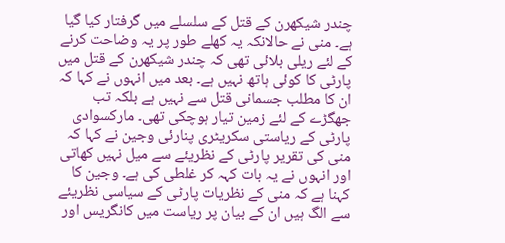چندر شیکھرن کے قتل کے سلسلے میں گرفتار کیا گیا ہے۔ منی نے حالانکہ یہ کھلے طور پر یہ وضاحت کرنے کے لئے ریلی بلائی تھی کہ چندر شیکھرن کے قتل میں پارٹی کا کوئی ہاتھ نہیں ہے۔ بعد میں انہوں نے کہا کہ ان کا مطلب جسمانی قتل سے نہیں ہے بلکہ تب جھگڑے کے لئے زمین تیار ہوچکی تھی۔ مارکسوادی پارٹی کے ریاستی سکریٹری پنارئی وجین نے کہا کہ منی کی تقریر پارٹی کے نظریئے سے میل نہیں کھاتی اور انہوں نے یہ بات کہہ کر غلطی کی ہے۔ وجین کا کہنا ہے کہ منی کے نظریات پارٹی کے سیاسی نظریئے سے الگ ہیں ان کے بیان پر ریاست میں کانگریس اور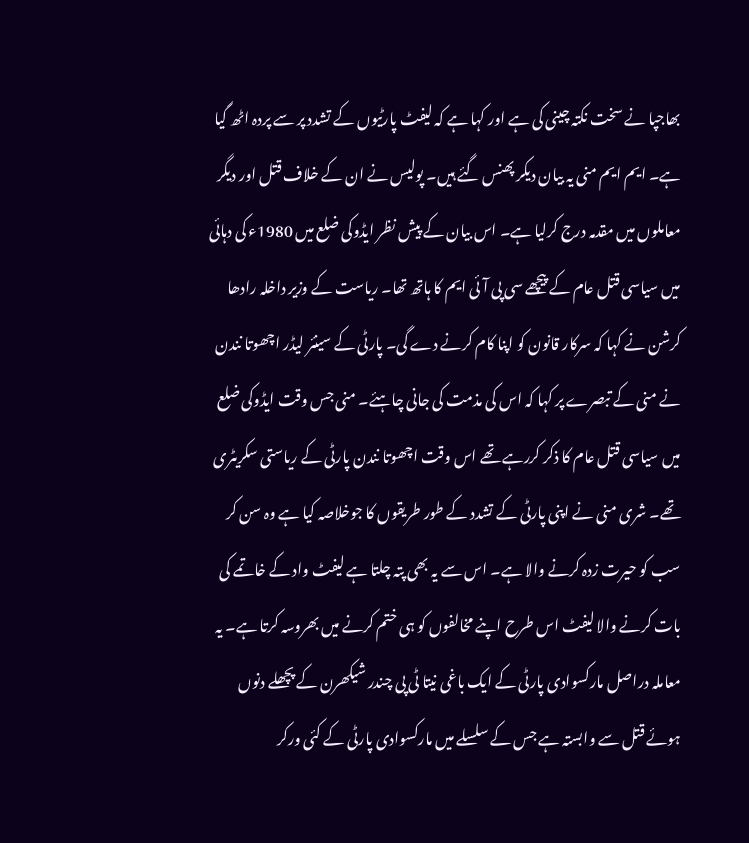بھاجپا نے سخت نکتہ چینی کی ہے اور کہا ہے کہ لیفٹ پارٹیوں کے تشدد پر سے پردہ اٹھ گیا ہے۔ ایم ایم منی یہ بیان دیکر پھنس گئے ہیں۔ پولیس نے ان کے خلاف قتل اور دیگر معاملوں میں مقدمہ درج کرلیا ہے۔ اس بیان کے پیش نظر ایڈوکی ضلع میں 1980ء کی دہائی میں سیاسی قتل عام کے پیچھے سی پی آئی ایم کا ہاتھ تھا۔ ریاست کے وزیر داخلہ رادھا کرشن نے کہا کہ سرکار قانون کو اپنا کام کرنے دے گی۔ پارٹی کے سینئر لیڈر اچھوتا نندن نے منی کے تبصرے پر کہا کہ اس کی مذمت کی جانی چاہئے۔ منی جس وقت ایڈوکی ضلع میں سیاسی قتل عام کا ذکر کررہے تھے اس وقت اچھوتا نندن پارٹی کے ریاستی سکریٹری تھے۔ شری منی نے اپنی پارٹی کے تشدد کے طور طریقوں کا جوخلاصہ کیا ہے وہ سن کر سب کو حیرت زدہ کرنے والا ہے۔ اس سے یہ بھی پتہ چلتا ہے لیفٹ واد کے خاتمے کی بات کرنے والا لیفٹ اس طرح اپنے مخالفوں کو ہی ختم کرنے میں بھروسہ کرتا ہے۔ یہ معاملہ دراصل مارکسوادی پارٹی کے ایک باغی نیتا ٹی پی چندر شیکھرن کے پچھلے دنوں ہوئے قتل سے وابستہ ہے جس کے سلسلے میں مارکسوادی پارٹی کے کئی ورکر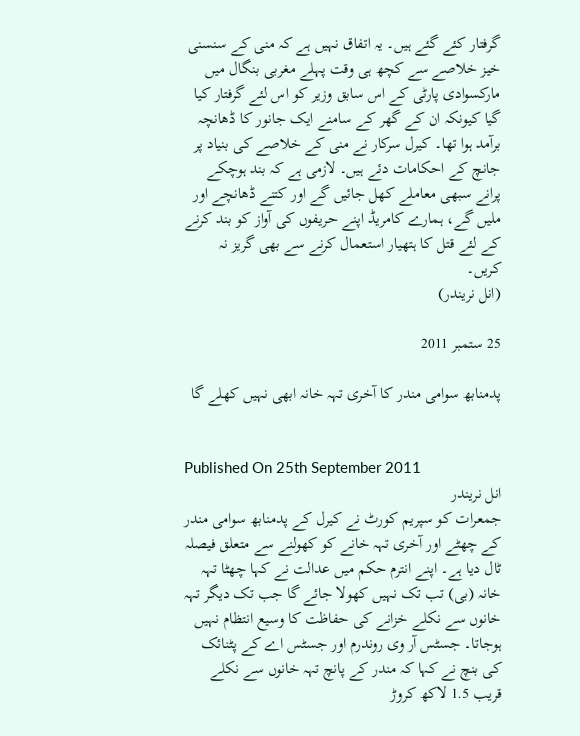گرفتار کئے گئے ہیں۔ یہ اتفاق نہیں ہے کہ منی کے سنسنی خیز خلاصے سے کچھ ہی وقت پہلے مغربی بنگال میں مارکسوادی پارٹی کے اس سابق وزیر کو اس لئے گرفتار کیا گیا کیونکہ ان کے گھر کے سامنے ایک جانور کا ڈھانچہ برآمد ہوا تھا۔ کیرل سرکار نے منی کے خلاصے کی بنیاد پر جانچ کے احکامات دئے ہیں۔ لازمی ہے کہ بند ہوچکے پرانے سبھی معاملے کھل جائیں گے اور کتنے ڈھانچے اور ملیں گے، ہمارے کامریڈ اپنے حریفوں کی آواز کو بند کرنے کے لئے قتل کا ہتھیار استعمال کرنے سے بھی گریز نہ کریں۔
(انل نریندر)

25 ستمبر 2011

پدمنابھ سوامی مندر کا آخری تہہ خانہ ابھی نہیں کھلے گا


Published On 25th September 2011
انل نریندر
جمعرات کو سپریم کورٹ نے کیرل کے پدمنابھ سوامی مندر کے چھٹے اور آخری تہہ خانے کو کھولنے سے متعلق فیصلہ ٹال دیا ہے۔ اپنے انترم حکم میں عدالت نے کہا چھٹا تہہ خانہ (بی) تب تک نہیں کھولا جائے گا جب تک دیگر تہہ خانوں سے نکلے خزانے کی حفاظت کا وسیع انتظام نہیں ہوجاتا۔ جسٹس آر وی روندرم اور جسٹس اے کے پٹنائک کی بنچ نے کہا کہ مندر کے پانچ تہہ خانوں سے نکلے قریب 1.5 لاکھ کروڑ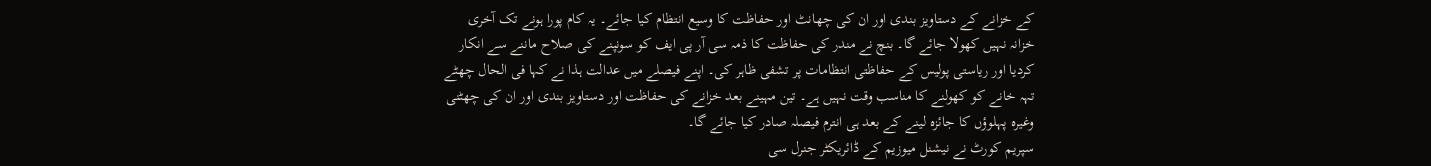کے خزانے کے دستاویز بندی اور ان کی چھانٹ اور حفاظت کا وسیع انتظام کیا جائے۔ یہ کام پورا ہونے تک آخری خزانہ نہیں کھولا جائے گا۔ بنچ نے مندر کی حفاظت کا ذمہ سی آر پی ایف کو سونپنے کی صلاح ماننے سے انکار کردیا اور ریاستی پولیس کے حفاظتی انتظامات پر تشفی ظاہر کی۔ اپنے فیصلے میں عدالت ہذا نے کہا فی الحال چھٹے تہہ خانے کو کھولنے کا مناسب وقت نہیں ہے۔ تین مہینے بعد خزانے کی حفاظت اور دستاویز بندی اور ان کی چھٹنی وغیرہ پہلوؤں کا جائزہ لینے کے بعد ہی انترم فیصلہ صادر کیا جائے گا۔
سپریم کورٹ نے نیشنل میوزیم کے ڈائریکٹر جنرل سی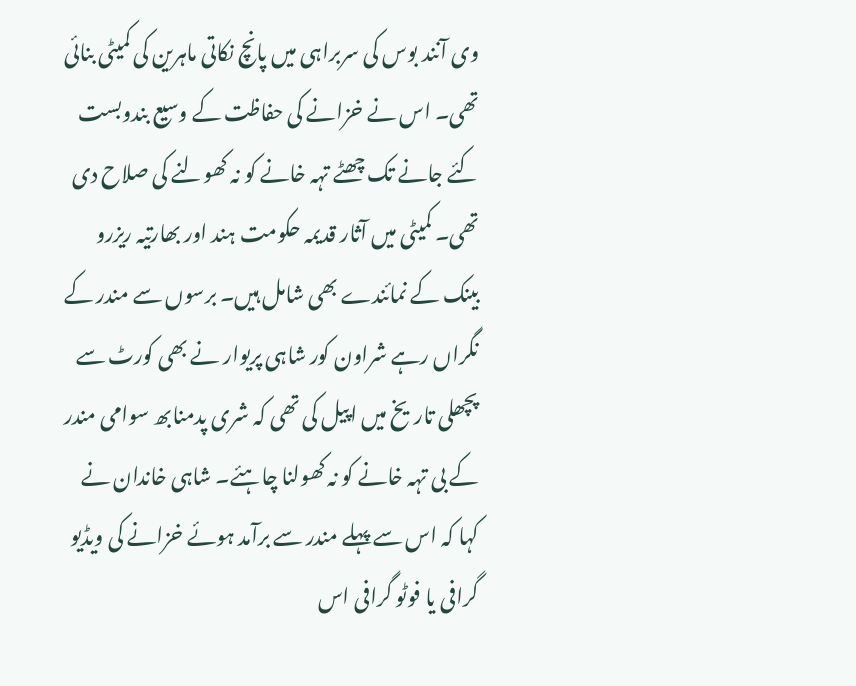وی آنند بوس کی سربراہی میں پانچ نکاتی ماہرین کی کمیٹی بنائی تھی۔ اس نے خزانے کی حفاظت کے وسیع بندوبست کئے جانے تک چھٹے تہہ خانے کو نہ کھولنے کی صلاح دی تھی۔ کمیٹی میں آثار قدیمہ حکومت ہند اور بھارتیہ ریزرو بینک کے نمائندے بھی شامل ہیں۔ برسوں سے مندر کے نگراں رہے شراون کور شاہی پریوار نے بھی کورٹ سے پچھلی تاریخ میں اپیل کی تھی کہ شری پدمنابھ سوامی مندر کے بی تہہ خانے کو نہ کھولنا چاہئے۔ شاہی خاندان نے کہا کہ اس سے پہلے مندر سے برآمد ہوئے خزانے کی ویڈیو گرافی یا فوٹو گرافی اس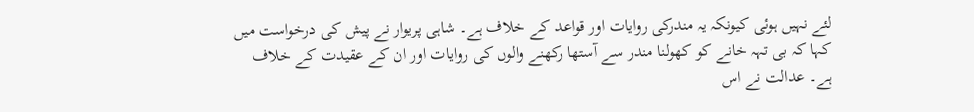لئے نہیں ہوئی کیونکہ یہ مندرکی روایات اور قواعد کے خلاف ہے۔ شاہی پریوار نے پیش کی درخواست میں کہا کہ بی تہہ خانے کو کھولنا مندر سے آستھا رکھنے والوں کی روایات اور ان کے عقیدت کے خلاف ہے۔ عدالت نے اس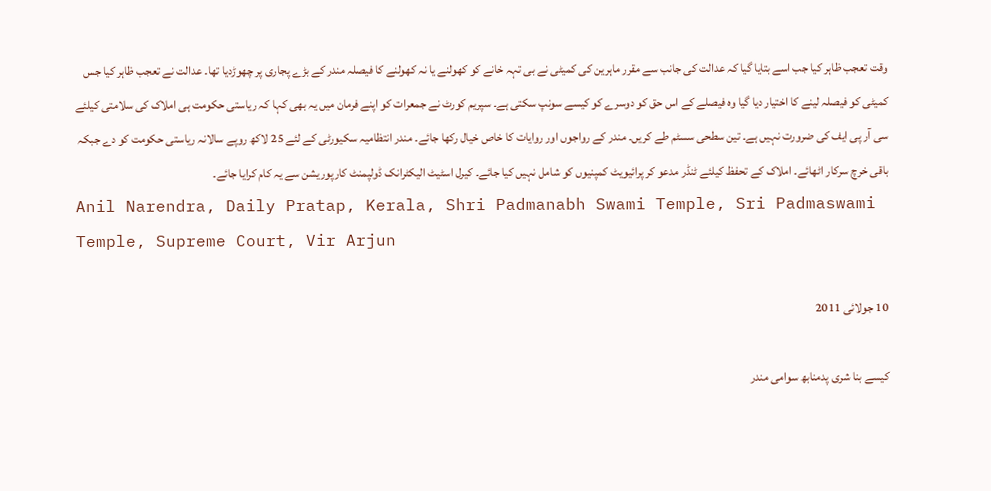وقت تعجب ظاہر کیا جب اسے بتایا گیا کہ عدالت کی جانب سے مقرر ماہرین کی کمیٹی نے بی تہہ خانے کو کھولنے یا نہ کھولنے کا فیصلہ مندر کے بڑے پجاری پر چھوڑدیا تھا۔ عدالت نے تعجب ظاہر کیا جس کمیٹی کو فیصلہ لینے کا اختیار دیا گیا وہ فیصلے کے اس حق کو دوسرے کو کیسے سونپ سکتی ہے۔ سپریم کورٹ نے جمعرات کو اپنے فرمان میں یہ بھی کہا کہ ریاستی حکومت ہی املاک کی سلامتی کیلئے سی آر پی ایف کی ضرورت نہیں ہے۔ تین سطحی سسٹم طے کریں۔ مندر کے رواجوں اور روایات کا خاص خیال رکھا جائے۔ مندر انتظامیہ سکیورٹی کے لئے 25 لاکھ روپے سالانہ ریاستی حکومت کو دے جبکہ باقی خرچ سرکار اٹھائے۔ املاک کے تحفظ کیلئے ٹنڈر مدعو کر پرائیویٹ کمپنیوں کو شامل نہیں کیا جائے۔ کیرل اسٹیٹ الیکٹرانک ڈولپمنٹ کارپوریشن سے یہ کام کرایا جائے۔
Anil Narendra, Daily Pratap, Kerala, Shri Padmanabh Swami Temple, Sri Padmaswami Temple, Supreme Court, Vir Arjun

10 جولائی 2011

کیسے بنا شری پدمنابھ سوامی مندر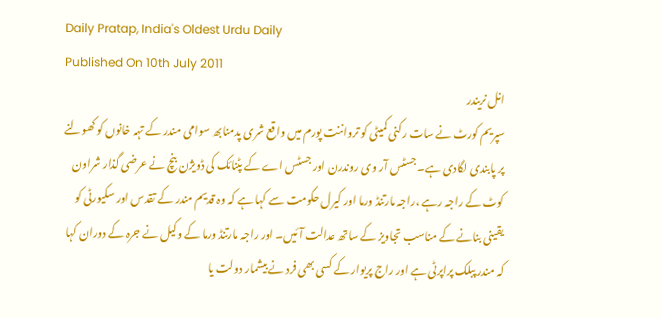Daily Pratap, India's Oldest Urdu Daily
Published On 10th July 2011
انل نریندر
سپریم کورٹ نے سات رکنی کمیٹی کو ترواننت پورم میں واقع شری پدمنابھ سوامی مندر کے تہہ خانوں کو کھولنے پر پابندی لگادی ہے۔ جسٹس آر وی روندرن اور جسٹس اے کے پٹنائک کی ڈویژن بنچ نے عرضی گذار شراون کوٹ کے راجہ رہے ،راجہ مارتنڈ ورما اور کیرل حکومت سے کہا ہے کہ وہ قدیم مندر کے تقدس اور سکیورٹی کو یقینی بنانے کے مناسب تجاویز کے ساتھ عدالت آئیں۔ اور راجہ مارتنڈ ورما کے وکیل نے جرہ کے دوران کہا کہ مندر پبلک پراپرٹی ہے اور راج پریوار کے کسی بھی فرد نے بیشمار دولت یا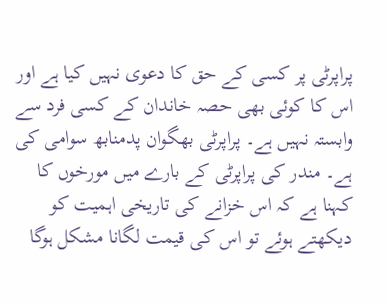پراپرٹی پر کسی کے حق کا دعوی نہیں کیا ہے اور اس کا کوئی بھی حصہ خاندان کے کسی فرد سے وابستہ نہیں ہے۔ پراپرٹی بھگوان پدمنابھ سوامی کی ہے۔ مندر کی پراپرٹی کے بارے میں مورخوں کا کہنا ہے کہ اس خزانے کی تاریخی اہمیت کو دیکھتے ہوئے تو اس کی قیمت لگانا مشکل ہوگا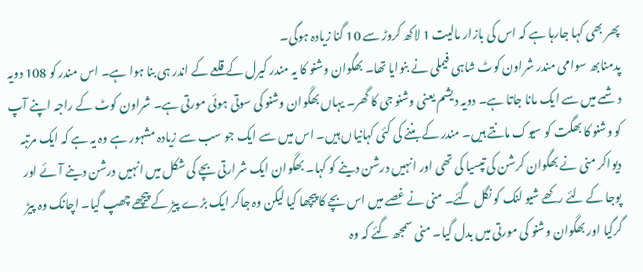پھر بھی کہا جارہا ہے کہ اس کی بازار مالیت 1 لاکھ کروڑ سے 10 گنا زیادہ ہوگی۔
پدمنابھ سوامی مندر شراون کوٹ شاہی فیملی نے بنوایا تھا۔ بھگوان وشنو کا یہ مندر کیرل کے قلعے کے اندر ہی بنا ہوا ہے۔ اس مندر کو 108 دویہ دشمے میں سے ایک مانا جاتا ہے۔ دویہ دیشم یعنی وشنو جی کا گھر۔ یہاں بھگوان وشنو کی سوتی ہوئی مورتی ہے۔ شراون کوٹ کے راجہ اپنے آپ کو وشنو کا بھگت کو سیوک مانتے ہیں۔ مندر کے بننے کی کئی کہانیاں ہیں۔ اس میں سے ایک جو سب سے زیادہ مشہور ہے وہ یہ ہے کہ ایک مرتبہ دیواکر منی نے بھگوان کرشن کی تپسیا کی تھی اور انہیں درشن دینے کو کہا۔ بھگوان ایک شرارتی بچے کی شکل میں انہیں درشن دینے آئے اور پوجا کے لئے رکھے شیو لنک کو نگل گئے۔ منی نے غصے میں اس بچے کا پیچھا کیا لیکن وہ جاکر ایک بڑے پیڑ کے پیچھے چھپ گیا۔ اچانک وہ پیڑ گرگیا اور بھگوان وشنو کی مورتی میں بدل گیا۔ منی سمجھ گئے کہ وہ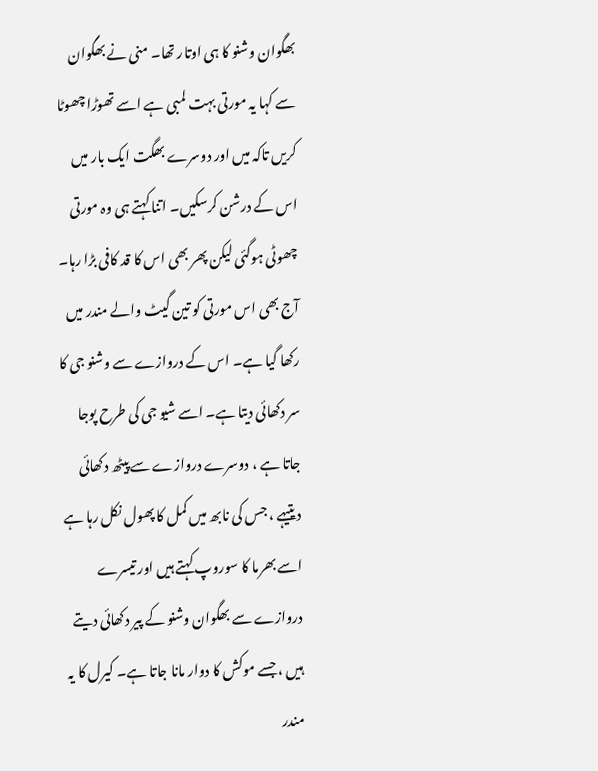بھگوان وشنو کا ہی اوتار تھا۔ منی نے بھگوان سے کہا یہ مورتی بہت لمبی ہے اسے تھوڑا چھوٹا کریں تاکہ میں اور دوسرے بھگت ایک بار میں اس کے درشن کرسکیں۔ اتنا کہتے ہی وہ مورتی چھوٹی ہوگئی لیکن پھر بھی اس کا قد کافی بڑا رہا۔ آج بھی اس مورتی کو تین گیٹ والے مندر میں رکھا گیا ہے۔ اس کے دروازے سے وشنو جی کا سر دکھائی دیتا ہے۔ اسے شیو جی کی طرح پوجا جاتا ہے ، دوسرے دروازے سے پیٹھ دکھائی دیتیہے ، جس کی نابھ میں کمل کا پھول نکل رہا ہے اسے بھرما کا سوروپ کہتے ہیں اور تیسرے دروازے سے بھگوان وشنو کے پیر دکھائی دیتے ہیں ، جسے موکش کا دوار مانا جاتا ہے۔ کیرل کا یہ مندر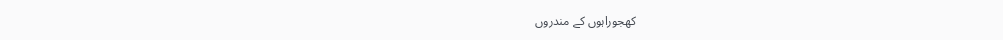کھجوراہوں کے مندروں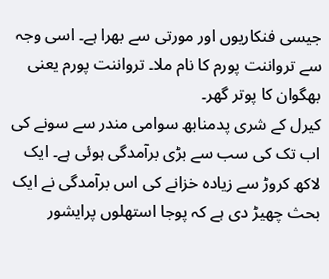جیسی فنکاریوں اور مورتی سے بھرا ہے۔ اسی وجہ سے ترواننت پورم کا نام ملا۔ ترواننت پورم یعنی بھگوان کا پوتر گھر۔
کیرل کے شری پدمنابھ سوامی مندر سے سونے کی اب تک کی سب سے بڑی برآمدگی ہوئی ہے۔ ایک لاکھ کروڑ سے زیادہ خزانے کی اس برآمدگی نے ایک بحث چھیڑ دی ہے کہ پوجا استھلوں پرایشور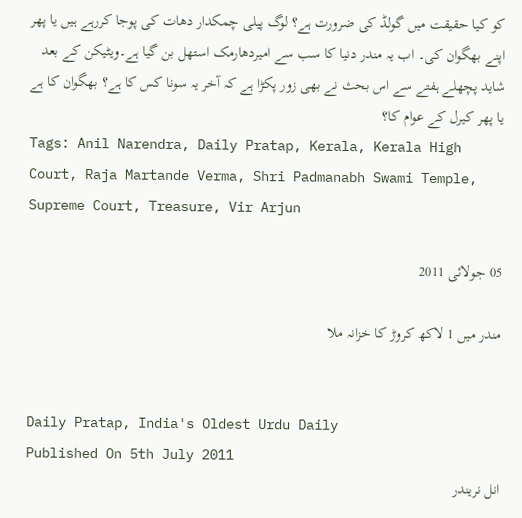کو کیا حقیقت میں گولڈ کی ضرورت ہے؟ لوگ پیلی چمکدار دھات کی پوجا کررہے ہیں یا پھر اپنے بھگوان کی۔ اب یہ مندر دنیا کا سب سے امیردھارمک استھل بن گیا ہے۔ویٹیکن کے بعد شاید پچھلے ہفتے سے اس بحث نے بھی زور پکڑا ہے کہ آخر یہ سونا کس کا ہے؟ بھگوان کا ہے یا پھر کیرل کے عوام کا؟
Tags: Anil Narendra, Daily Pratap, Kerala, Kerala High Court, Raja Martande Verma, Shri Padmanabh Swami Temple, Supreme Court, Treasure, Vir Arjun

05 جولائی 2011

مندر میں 1 لاکھ کروڑ کا خزانہ ملا


Daily Pratap, India's Oldest Urdu Daily
Published On 5th July 2011
انل نریندر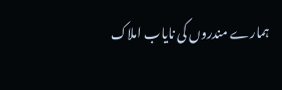ہمارے مندروں کی نایاب املاک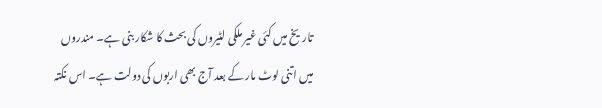تاریخ میں کئی غیر ملکی لٹیروں کی بحث کا شکار بنی ہے۔ مندروں میں اتنی لوٹ مار کے بعد آج بھی اربوں کی دولت ہے۔ اس نکتہ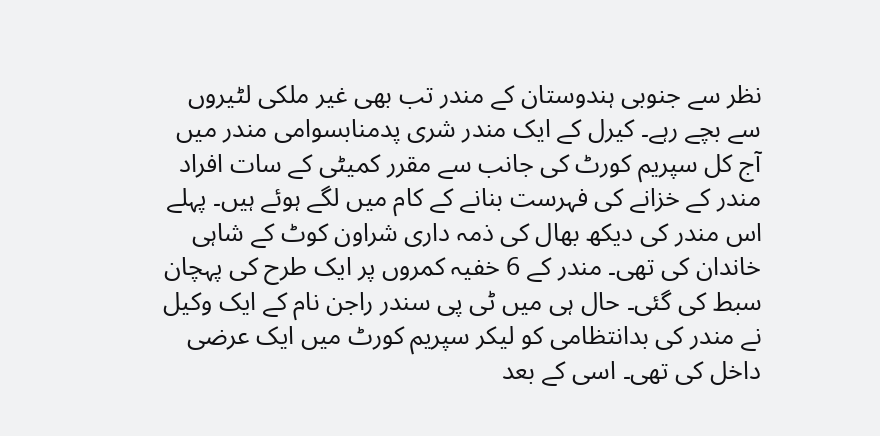نظر سے جنوبی ہندوستان کے مندر تب بھی غیر ملکی لٹیروں سے بچے رہے۔ کیرل کے ایک مندر شری پدمنابسوامی مندر میں آج کل سپریم کورٹ کی جانب سے مقرر کمیٹی کے سات افراد مندر کے خزانے کی فہرست بنانے کے کام میں لگے ہوئے ہیں۔ پہلے اس مندر کی دیکھ بھال کی ذمہ داری شراون کوٹ کے شاہی خاندان کی تھی۔ مندر کے 6 خفیہ کمروں پر ایک طرح کی پہچان سبط کی گئی۔ حال ہی میں ٹی پی سندر راجن نام کے ایک وکیل نے مندر کی بدانتظامی کو لیکر سپریم کورٹ میں ایک عرضی داخل کی تھی۔ اسی کے بعد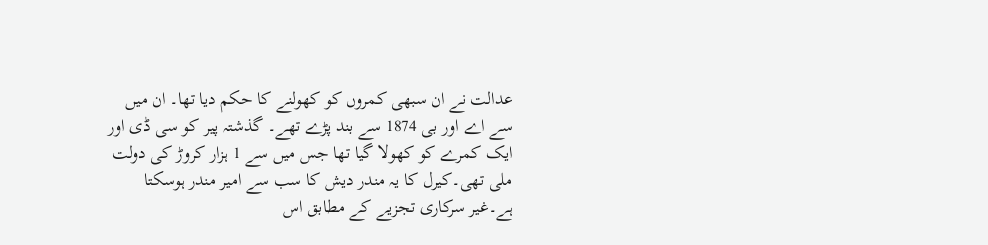عدالت نے ان سبھی کمروں کو کھولنے کا حکم دیا تھا۔ ان میں سے اے اور بی 1874 سے بند پڑے تھے۔ گذشتہ پیر کو سی ڈی اور ایک کمرے کو کھولا گیا تھا جس میں سے 1 ہزار کروڑ کی دولت ملی تھی۔کیرل کا یہ مندر دیش کا سب سے امیر مندر ہوسکتا ہے۔غیر سرکاری تجزیے کے مطابق اس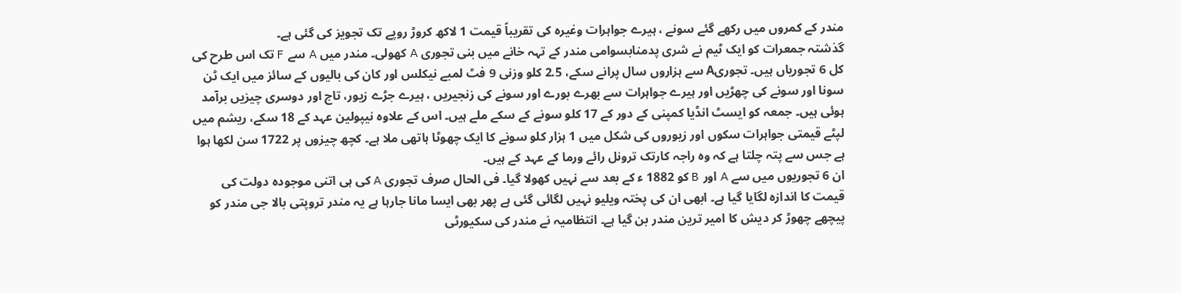مندر کے کمروں میں رکھے گئے سونے ، ہیرے جواہرات وغیرہ کی تقریباً قیمت 1 لاکھ کروڑ روپے تک تجویز کی گئی ہے۔
گذشتہ جمعرات کو ایک ٹیم نے شری پدمنابسوامی مندر کے تہہ خانے میں بنی تجوری A کھولی۔ مندر میں A سے F تک اس طرح کی کل 6 تجوریاں ہیں۔ تجوریA سے ہزاروں سال پرانے سکے، 2.5 کلو وزنی 9 فٹ لمبے نیکلس اور کان کی بالیوں کے سائز میں ایک ٹن سونا اور سونے کی چھڑیں اور ہیرے جواہرات سے بھرے بورے اور سونے کی زنجیریں ، ہیرے جڑے زیور، تاج اور دوسری چیزیں برآمد ہوئی ہیں۔ جمعہ کو ایسٹ انڈیا کمپنی کے دور کے 17 کلو سونے کے سکے ملے ہیں۔ اس کے علاوہ نیپولین عہد کے 18 سکے، ریشم میں لپٹے قیمتی جواہرات سکوں اور زیوروں کی شکل میں 1 ہزار کلو سونے کا ایک چھوٹا ہاتھی ملا ہے۔ کچھ چیزوں پر 1722 سن لکھا ہوا ہے جس سے پتہ چلتا ہے کہ وہ راجہ کارتک ترونل رائے ورما کے عہد کے ہیں۔
ان 6 تجوریوں میں سے A اور B کو 1882 ء کے بعد سے نہیں کھولا گیا۔ فی الحال صرف تجوری A کی ہی اتنی موجودہ دولت کی قیمت کا اندازہ لگایا گیا ہے۔ ابھی ان کی پختہ ویلیو نہیں لگائی گئی ہے پھر بھی ایسا مانا جارہا ہے یہ مندر تروپتی بالا جی مندر کو پیچھے چھوڑ کر دیش کا امیر ترین مندر بن گیا ہے۔ انتظامیہ نے مندر کی سکیورٹی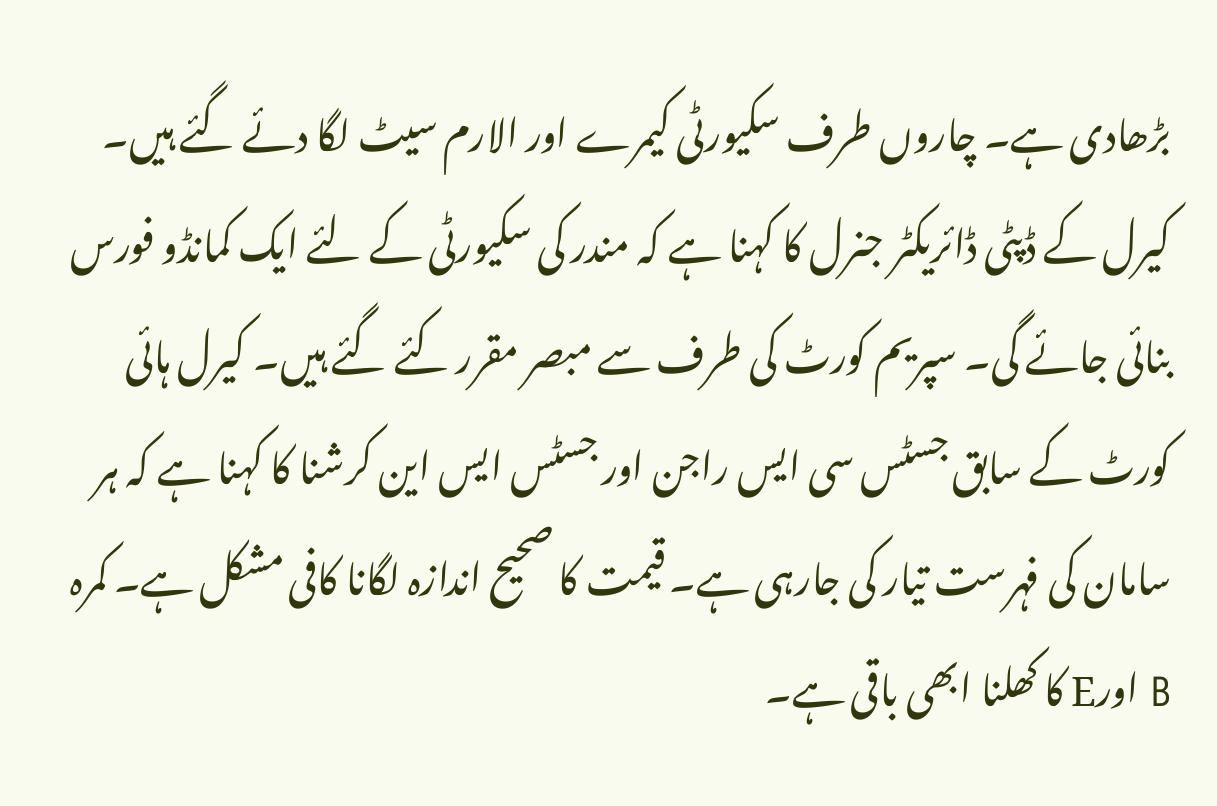بڑھادی ہے۔ چاروں طرف سکیورٹی کیمرے اور الارم سیٹ لگا دئے گئے ہیں۔ کیرل کے ڈپٹی ڈائریکٹر جنرل کا کہنا ہے کہ مندر کی سکیورٹی کے لئے ایک کمانڈو فورس بنائی جائے گی۔ سپریم کورٹ کی طرف سے مبصر مقرر کئے گئے ہیں۔ کیرل ہائی کورٹ کے سابق جسٹس سی ایس راجن اور جسٹس ایس این کرشنا کا کہنا ہے کہ ہر سامان کی فہرست تیار کی جارہی ہے۔ قیمت کا صحیح اندازہ لگانا کافی مشکل ہے۔ کمرہ B اورE کا کھلنا ابھی باقی ہے۔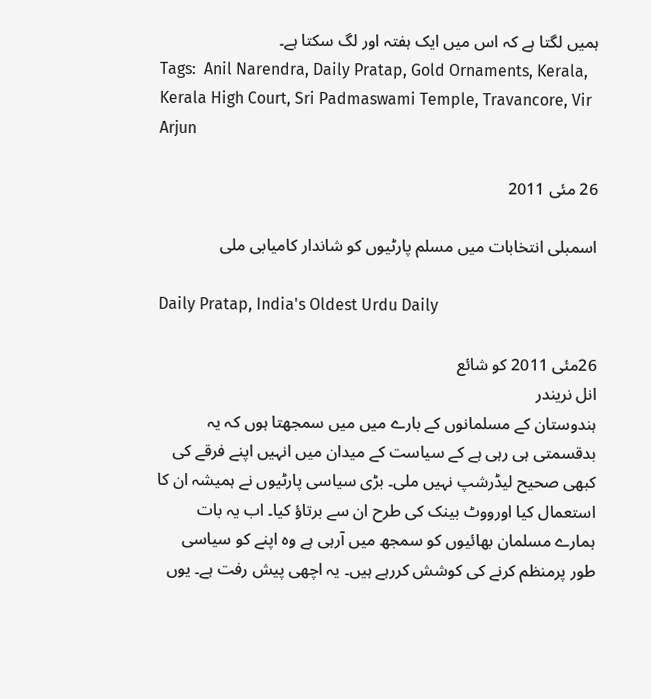ہمیں لگتا ہے کہ اس میں ایک ہفتہ اور لگ سکتا ہے۔
Tags:  Anil Narendra, Daily Pratap, Gold Ornaments, Kerala, Kerala High Court, Sri Padmaswami Temple, Travancore, Vir Arjun

26 مئی 2011

اسمبلی انتخابات میں مسلم پارٹیوں کو شاندار کامیابی ملی

Daily Pratap, India's Oldest Urdu Daily

26مئی 2011 کو شائع
انل نریندر
ہندوستان کے مسلمانوں کے بارے میں میں سمجھتا ہوں کہ یہ بدقسمتی ہی رہی ہے کے سیاست کے میدان میں انہیں اپنے فرقے کی کبھی صحیح لیڈرشپ نہیں ملی۔ بڑی سیاسی پارٹیوں نے ہمیشہ ان کا استعمال کیا اورووٹ بینک کی طرح ان سے برتاؤ کیا۔ اب یہ بات ہمارے مسلمان بھائیوں کو سمجھ میں آرہی ہے وہ اپنے کو سیاسی طور پرمنظم کرنے کی کوشش کررہے ہیں۔ یہ اچھی پیش رفت ہے۔ یوں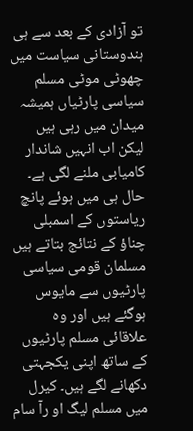تو آزادی کے بعد سے ہی ہندوستانی سیاست میں چھوٹی موٹی مسلم سیاسی پارٹیاں ہمیشہ میدان میں رہی ہیں لیکن اب انہیں شاندار کامیابی ملنے لگی ہے۔ حال ہی میں ہوئے پانچ ریاستوں کے اسمبلی چناؤ کے نتائج بتاتے ہیں مسلمان قومی سیاسی پارٹیوں سے مایوس ہوگئے ہیں اور وہ علاقائی مسلم پارٹیوں کے ساتھ اپنی یکجہتی دکھانے لگے ہیں۔ کیرل میں مسلم لیگ او رآ سام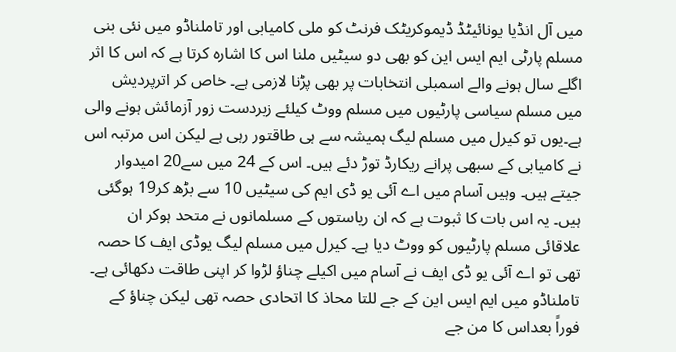میں آل انڈیا یونائیٹڈ ڈیموکریٹک فرنٹ کو ملی کامیابی اور تاملناڈو میں نئی بنی مسلم پارٹی ایم ایس این کو بھی دو سیٹیں ملنا اس کا اشارہ کرتا ہے کہ اس کا اثر اگلے سال ہونے والے اسمبلی انتخابات پر بھی پڑنا لازمی ہے۔ خاص کر اترپردیش میں مسلم سیاسی پارٹیوں میں مسلم ووٹ کیلئے زبردست زور آزمائش ہونے والی ہے۔یوں تو کیرل میں مسلم لیگ ہمیشہ سے ہی طاقتور رہی ہے لیکن اس مرتبہ اس نے کامیابی کے سبھی پرانے ریکارڈ توڑ دئے ہیں۔ اس کے 24 میں سے20 امیدوار جیتے ہیں۔ وہیں آسام میں اے آئی یو ڈی ایم کی سیٹیں 10 سے بڑھ کر19 ہوگئی ہیں۔ یہ اس بات کا ثبوت ہے کہ ان ریاستوں کے مسلمانوں نے متحد ہوکر ان علاقائی مسلم پارٹیوں کو ووٹ دیا ہے۔ کیرل میں مسلم لیگ یوڈی ایف کا حصہ تھی تو اے آئی یو ڈی ایف نے آسام میں اکیلے چناؤ لڑوا کر اپنی طاقت دکھائی ہے۔ تاملناڈو میں ایم ایس این کے جے للتا محاذ کا اتحادی حصہ تھی لیکن چناؤ کے فوراً بعداس کا من جے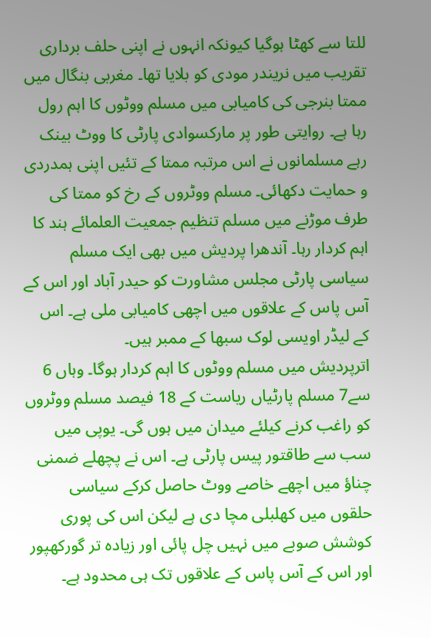للتا سے کھٹا ہوگیا کیونکہ انہوں نے اپنی حلف برداری تقریب میں نریندر مودی کو بلایا تھا۔ مغربی بنگال میں ممتا بنرجی کی کامیابی میں مسلم ووٹوں کا اہم رول رہا ہے۔ روایتی طور پر مارکسوادی پارٹی کا ووٹ بینک رہے مسلمانوں نے اس مرتبہ ممتا کے تئیں اپنی ہمدردی و حمایت دکھائی۔ مسلم ووٹروں کے رخ کو ممتا کی طرف موڑنے میں مسلم تنظیم جمعیت العلمائے ہند کا اہم کردار رہا۔ آندھرا پردیش میں بھی ایک مسلم سیاسی پارٹی مجلس مشاورت کو حیدر آباد اور اس کے آس پاس کے علاقوں میں اچھی کامیابی ملی ہے۔ اس کے لیڈر اویسی لوک سبھا کے ممبر ہیں۔
اترپردیش میں مسلم ووٹوں کا اہم کردار ہوگا۔ وہاں 6 سے7 مسلم پارٹیاں ریاست کے 18 فیصد مسلم ووٹروں کو راغب کرنے کیلئے میدان میں ہوں گی۔ یوپی میں سب سے طاقتور پیس پارٹی ہے۔ اس نے پچھلے ضمنی چناؤ میں اچھے خاصے ووٹ حاصل کرکے سیاسی حلقوں میں کھلبلی مچا دی ہے لیکن اس کی پوری کوشش صوبے میں نہیں چل پائی اور زیادہ تر گورکھپور اور اس کے آس پاس کے علاقوں تک ہی محدود ہے۔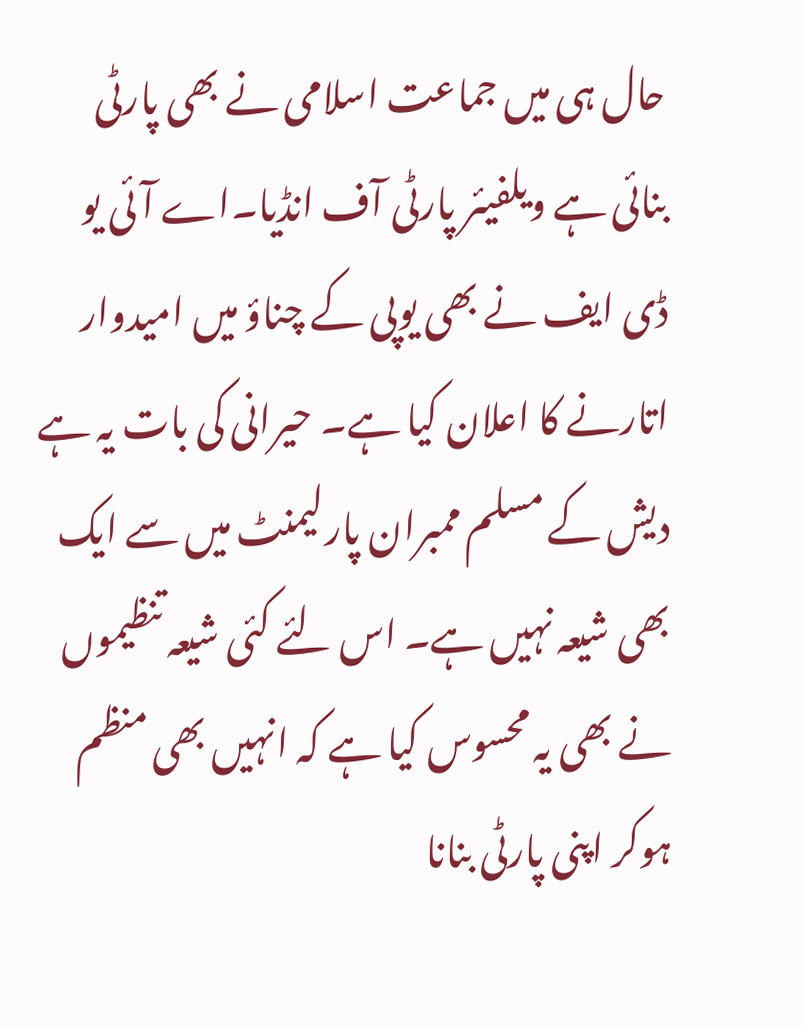حال ہی میں جماعت اسلامی نے بھی پارٹی بنائی ہے ویلفیئر پارٹی آف انڈیا۔اے آئی یو ڈی ایف نے بھی یوپی کے چناؤ میں امیدوار اتارنے کا اعلان کیا ہے۔ حیرانی کی بات یہ ہے دیش کے مسلم ممبران پارلیمنٹ میں سے ایک بھی شیعہ نہیں ہے۔ اس لئے کئی شیعہ تنظیموں نے بھی یہ محسوس کیا ہے کہ انہیں بھی منظم ہوکر اپنی پارٹی بنانا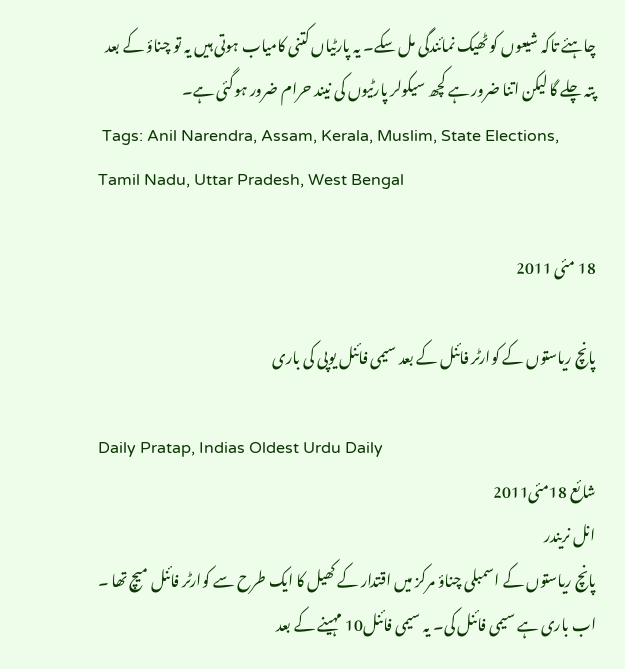چاہئے تاکہ شیعوں کو ٹھیک نمائندگی مل سکے۔ یہ پارٹیاں کتنی کامیاب ہوتی ہیں یہ تو چناؤ کے بعد پتہ چلے گا لیکن اتنا ضرور ہے کچھ سیکولر پارٹیوں کی نیند حرام ضرور ہوگئی ہے۔
 Tags: Anil Narendra, Assam, Kerala, Muslim, State Elections, Tamil Nadu, Uttar Pradesh, West Bengal

18 مئی 2011

پانچ ریاستوں کے کوارٹر فائنل کے بعد سیمی فائنل یوپی کی باری

Daily Pratap, Indias Oldest Urdu Daily
شائع 18مئی2011
انل نریندر
پانچ ریاستوں کے اسمبلی چناؤ مرکز میں اقتدار کے کھیل کا ایک طرح سے کوارٹر فائنل میچ تھا ۔ اب باری ہے سیمی فائنل کی۔ یہ سیمی فائنل10 مہینے کے بعد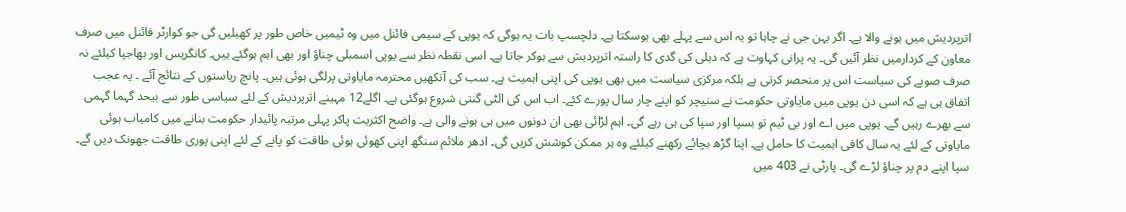اترپردیش میں ہونے والا ہے۔ اگر بہن جی نے چاہا تو یہ اس سے پہلے بھی ہوسکتا ہے۔ دلچسپ بات یہ ہوگی کہ یوپی کے سیمی فائنل میں وہ ٹیمیں خاص طور پر کھیلیں گی جو کوارٹر فائنل میں صرف معاون کے کردارمیں نظر آئیں گی۔ یہ پرانی کہاوت ہے کہ دہلی کی گدی کا راستہ اترپردیش سے ہوکر جاتا ہے۔ اسی نقطہ نظر سے یوپی اسمبلی چناؤ اور بھی اہم ہوگئے ہیں۔ کانگریس اور بھاجپا کیلئے نہ صرف صوبے کی سیاست اس پر منحصر کرتی ہے بلکہ مرکزی سیاست میں بھی یوپی کی اپنی اہمیت ہے۔ سب کی آنکھیں محترمہ مایاوتی پرلگی ہوئی ہیں۔ پانچ ریاستوں کے نتائج آئے ۔ یہ عجب اتفاق ہی ہے کہ اسی دن یوپی میں مایاوتی حکومت نے سنیچر کو اپنے چار سال پورے کئے۔ اب اس کی الٹی گنتی شروع ہوگئی ہے۔ اگلے12 مہینے اترپردیش کے لئے سیاسی طور سے بیحد گہما گہمی سے بھرے رہیں گے۔ یوپی میں اے اور بی ٹیم تو بسپا اور سپا کی ہی رہے گی۔ اہم لڑائی بھی ان دونوں میں ہی ہونے والی ہے۔ واضح اکثریت پاکر پہلی مرتبہ پائیدار حکومت بنانے میں کامیاب ہوئی مایاوتی کے لئے یہ سال کافی اہمیت کا حامل ہے۔ اپنا گڑھ بچائے رکھنے کیلئے وہ ہر ممکن کوشش کریں گی۔ ادھر ملائم سنگھ اپنی کھوئی ہوئی طاقت کو پانے کے لئے اپنی پوری طاقت جھونک دیں گے۔ سپا اپنے دم پر چناؤ لڑے گی۔ پارٹی نے 403 میں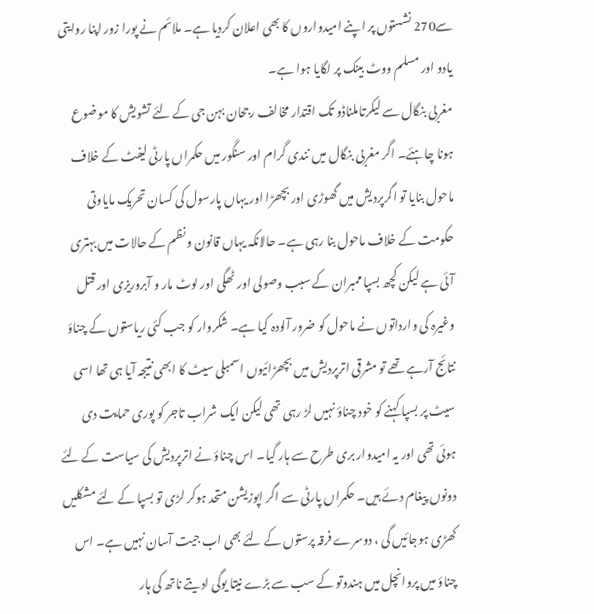سے270 نشستوں پر اپنے امیدواروں کا بھی اعلان کردیا ہے۔ ملائم نے پورا زور اپنا روایتی یادو اور مسلم ووٹ بینک پر لگایا ہوا ہے۔
مغربی بنگال سے لیکرتاملناڈو تک اقتدار مخالف رجحان بہن جی کے لئے تشویش کا موضوع ہونا چاہئے۔ اگر مغربی بنگال میں نندی گرام اور سنگور میں حکمراں پارٹی لیفٹ کے خلاف ماحول بنایا تو اگرپردیش میں گھوڑی اور بچھڑا اور یہاں پارسول کی کسان تحریک مایاوتی حکومت کے خلاف ماحول بنا رہی ہے۔ حالانکہ یہاں قانون و نظم کے حالات میں بہتری آئی ہے لیکن کچھ بسپا ممبران کے سبب وصولی اور ٹھگی اور لوٹ مار و آبروریزی اور قتل وغیرہ کی وارداتوں نے ماحول کو ضرور آلودہ کیا ہے۔ شکروار کو جب کئی ریاستوں کے چناؤ نتائج آرہے تھے تو مشرقی اترپردیش میں بچھڑائیوں اسمبلی سیٹ کا ابھی نتیجہ آیا ہی تھا اسی سیٹ پر بسپا کہنے کو خود چناؤ نہیں لڑ رہی تھی لیکن ایک شراب تاجر کو پوری حمایت دی ہوئی تھی اور یہ امیدوار بری طرح سے ہار گیا۔ اس چناؤ نے اترپردیش کی سیاست کے لئے دونوں پیغام دئے ہیں۔ حکمراں پارٹی سے اگر اپوزیشن متحد ہوکر لڑی تو بسپا کے لئے مشکلیں کھڑی ہوجائیں گی ، دوسرے فرقہ پرستوں کے لئے بھی اب جیت آسان نہیں ہے۔ اس چناؤ میں پروانچل میں ہندوتو کے سب سے بڑے نیتا یوگی ادیتے ناتھ کی ہار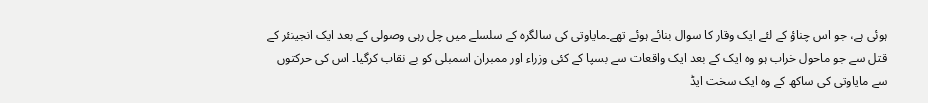ہوئی ہے، جو اس چناؤ کے لئے ایک وقار کا سوال بنائے ہوئے تھے۔مایاوتی کی سالگرہ کے سلسلے میں چل رہی وصولی کے بعد ایک انجینئر کے قتل سے جو ماحول خراب ہو وہ ایک کے بعد ایک واقعات سے بسپا کے کئی وزراء اور ممبران اسمبلی کو بے نقاب کرگیا۔ اس کی حرکتوں سے مایاوتی کی ساکھ کے وہ ایک سخت ایڈ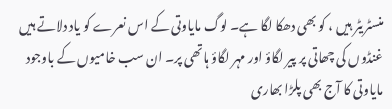منسٹریٹر ہیں ، کو بھی دھکا لگا ہے۔ لوگ مایاوتی کے اس نعرے کو یاد دلاتے ہیں غنڈوں کی چھاتی پر پیر لگاؤ اور مہر لگاؤ ہاتھی پر۔ ان سب خامیوں کے باوجود مایاوتی کا آج بھی پلڑا بھاری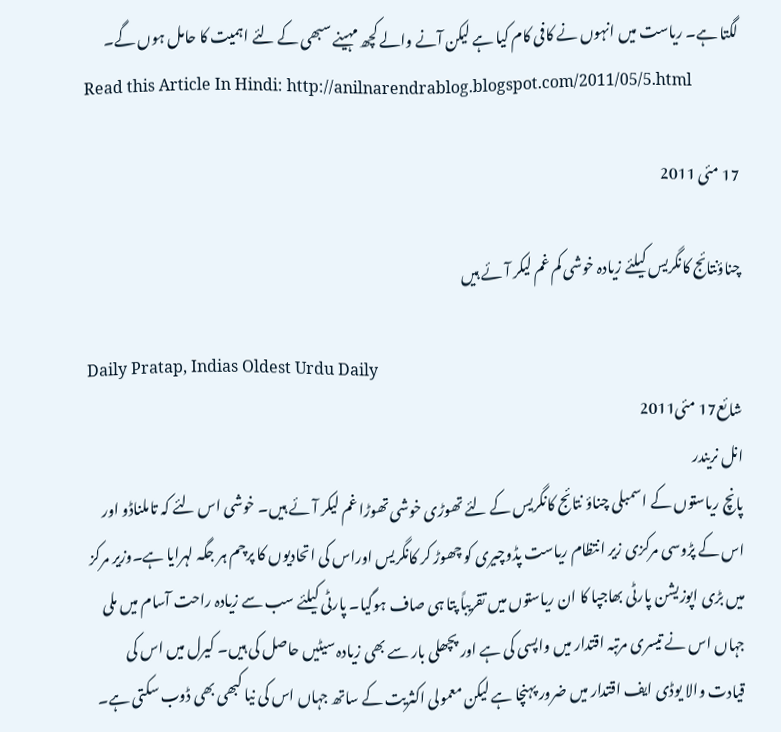لگتا ہے۔ ریاست میں انہوں نے کافی کام کیا ہے لیکن آنے والے کچھ مہینے سبھی کے لئے اہمیت کا حامل ہوں گے۔
Read this Article In Hindi: http://anilnarendrablog.blogspot.com/2011/05/5.html

17 مئی 2011

چناؤنتائج کانگریس کیلئے زیادہ خوشی کم غم لیکر آئے ہیں

Daily Pratap, Indias Oldest Urdu Daily
شائع17 مئی2011
انل نریندر
پانچ ریاستوں کے اسمبلی چناؤ نتائج کانگریس کے لئے تھوڑی خوشی تھوڑا غم لیکر آئے ہیں۔ خوشی اس لئے کہ تاملناڈو اور اس کے پڑوسی مرکزی زیر انتظام ریاست پڈوچیری کو چھوڑ کر کانگریس اوراس کی اتحادیوں کا پرچم ہر جگہ لہرایا ہے۔وزیر مرکز میں بڑی اپوزیشن پارٹی بھاجپا کا ان ریاستوں میں تقریباً پتا ہی صاف ہوگیا۔ پارٹی کیلئے سب سے زیادہ راحت آسام میں ملی جہاں اس نے تیسری مرتبہ اقتدار میں واپسی کی ہے اور پچھلی بار سے بھی زیادہ سیٹیں حاصل کی ہیں۔ کیرل میں اس کی قیادت والا یوڈی ایف اقتدار میں ضرور پہنچا ہے لیکن معمولی اکثریت کے ساتھ جہاں اس کی نیا کبھی بھی ڈوب سکتی ہے۔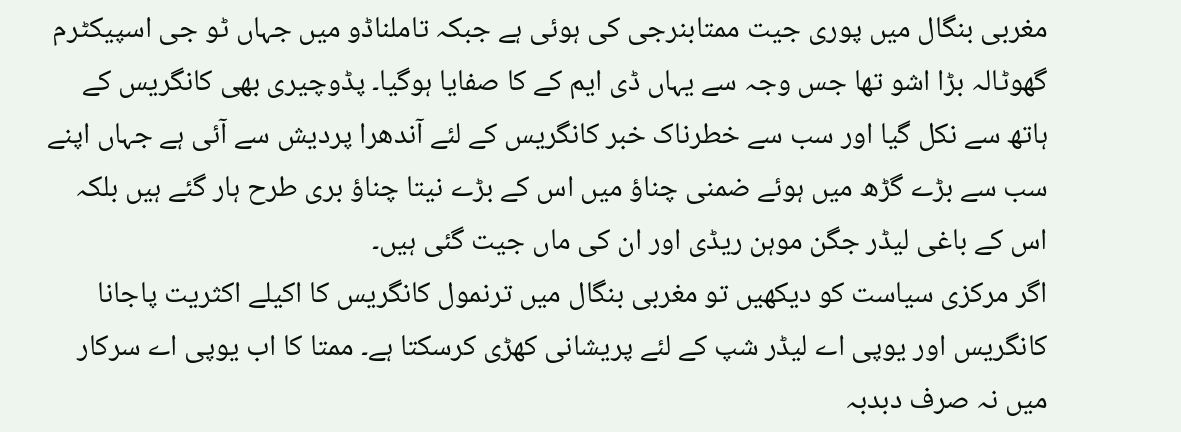مغربی بنگال میں پوری جیت ممتابنرجی کی ہوئی ہے جبکہ تاملناڈو میں جہاں ٹو جی اسپیکٹرم گھوٹالہ بڑا اشو تھا جس وجہ سے یہاں ڈی ایم کے کا صفایا ہوگیا۔ پڈوچیری بھی کانگریس کے ہاتھ سے نکل گیا اور سب سے خطرناک خبر کانگریس کے لئے آندھرا پردیش سے آئی ہے جہاں اپنے سب سے بڑے گڑھ میں ہوئے ضمنی چناؤ میں اس کے بڑے نیتا چناؤ بری طرح ہار گئے ہیں بلکہ اس کے باغی لیڈر جگن موہن ریڈی اور ان کی ماں جیت گئی ہیں۔
اگر مرکزی سیاست کو دیکھیں تو مغربی بنگال میں ترنمول کانگریس کا اکیلے اکثریت پاجانا کانگریس اور یوپی اے لیڈر شپ کے لئے پریشانی کھڑی کرسکتا ہے۔ ممتا کا اب یوپی اے سرکار میں نہ صرف دبدبہ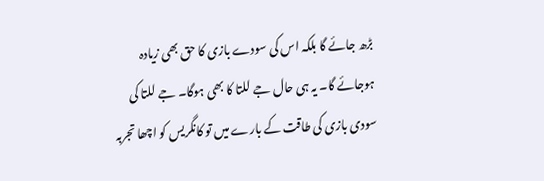بڑھ جائے گا بلکہ اس کی سودے بازی کا حق بھی زیادہ ہوجائے گا۔ یہ ہی حال جے للتا کا بھی ہوگا۔ جے للتا کی سودی بازی کی طاقت کے بارے میں تو کانگریس کو اچھا تجربہ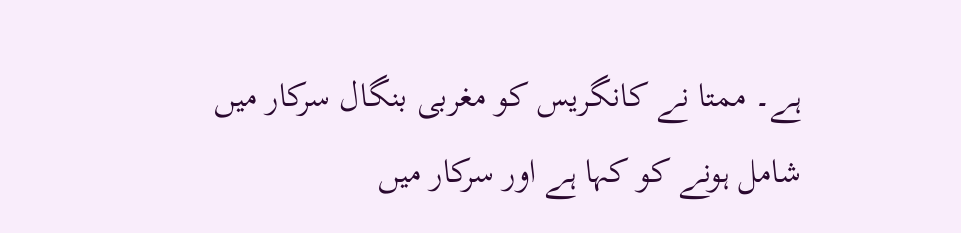ہے۔ ممتا نے کانگریس کو مغربی بنگال سرکار میں شامل ہونے کو کہا ہے اور سرکار میں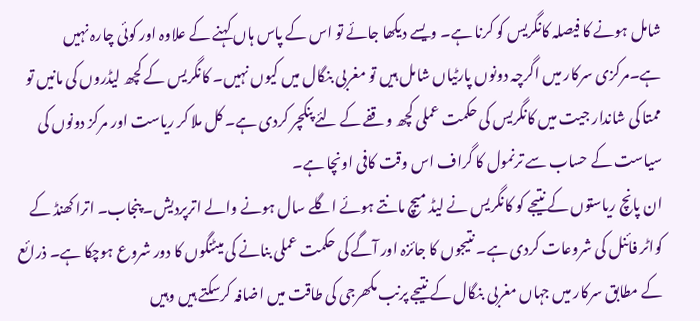شامل ہونے کا فیصلہ کانگریس کو کرنا ہے۔ ویسے دیکھا جائے تو اس کے پاس ہاں کہنے کے علاوہ اور کوئی چارہ نہیں ہے۔مرکزی سرکار میں اگرچہ دونوں پارٹیاں شامل ہیں تو مغربی بنگال میں کیوں نہیں۔ کانگریس کے کچھ لیڈروں کی مانیں تو ممتا کی شاندار جیت میں کانگریس کی حکمت عملی کچھ وقفے کے لئے پنکچر کردی ہے۔ کل ملا کر ریاست اور مرکز دونوں کی سیاست کے حساب سے ترنمول کا گراف اس وقت کافی اونچا ہے۔
ان پانچ ریاستوں کے نتیجے کو کانگریس نے لیڈ میچ مانتے ہوئے اگلے سال ہونے والے اترپردیش۔ پنجاب۔ اترا کھنڈ کے کواٹر فائنل کی شروعات کردی ہے۔ نتیجوں کا جائزہ اور آگے کی حکمت عملی بنانے کی میٹنگوں کا دور شروع ہوچکا ہے۔ ذرائع کے مطابق سرکار میں جہاں مغربی بنگال کے نتیجے پرنب مکھرجی کی طاقت میں اضافہ کرسکتے ہیں وہیں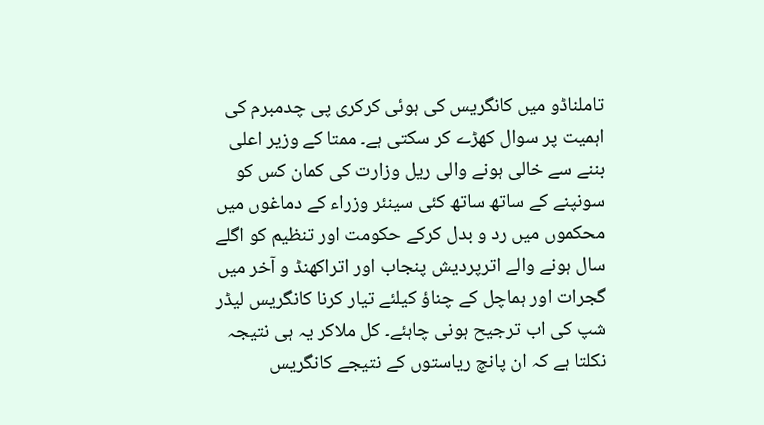تاملناڈو میں کانگریس کی ہوئی کرکری پی چدمبرم کی اہمیت پر سوال کھڑے کر سکتی ہے۔ ممتا کے وزیر اعلی بننے سے خالی ہونے والی ریل وزارت کی کمان کس کو سونپنے کے ساتھ ساتھ کئی سینئر وزراء کے دماغوں میں محکموں میں رد و بدل کرکے حکومت اور تنظیم کو اگلے سال ہونے والے اترپردیش پنجاب اور اتراکھنڈ و آخر میں گجرات اور ہماچل کے چناؤ کیلئے تیار کرنا کانگریس لیڈر شپ کی اب ترجیح ہونی چاہئے۔ کل ملاکر یہ ہی نتیجہ نکلتا ہے کہ ان پانچ ریاستوں کے نتیجے کانگریس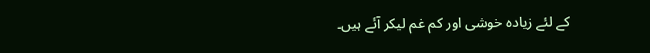کے لئے زیادہ خوشی اور کم غم لیکر آئے ہیں۔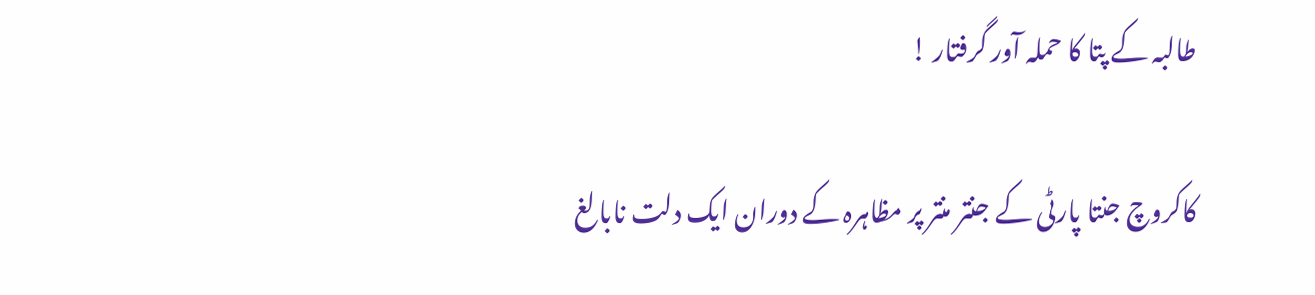طالبہ کے پتا کا حملہ آور گرفتار !

کاکروچ جنتا پارٹی کے جنتر منتر پر مظاہرہ کے دوران ایک دلت نابالغ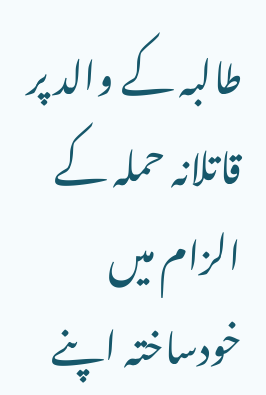طالبہ کے والد پر قاتلانہ حملہ کے الزام میں خودساختہ اپنے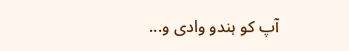آپ کو ہندو وادی و...